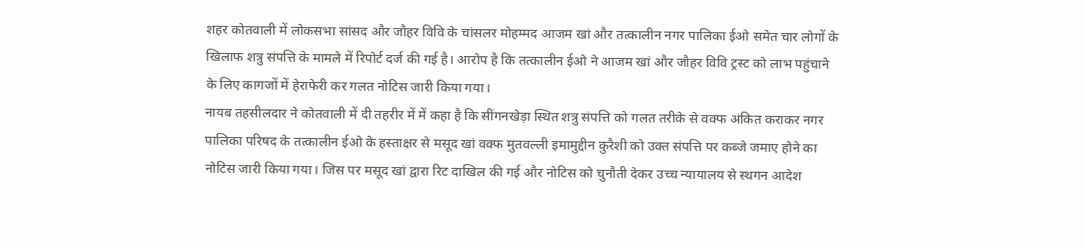शहर कोतवाली में लोकसभा सांसद और जौहर विवि के चांसलर मोहम्मद आजम खां और तत्कालीन नगर पालिका ईओ समेत चार लोगों के खिलाफ शत्रु संपत्ति के मामले में रिपोर्ट दर्ज की गई है। आरोप है कि तत्कालीन ईओ ने आजम खां और जौहर विवि ट्रस्ट को लाभ पहुंचाने के लिए कागजों में हेराफेरी कर गलत नोटिस जारी किया गया।
नायब तहसीलदार ने कोतवाली में दी तहरीर में में कहा है कि सींगनखेड़ा स्थित शत्रु संपत्ति को गलत तरीके से वक्फ अंकित कराकर नगर पालिका परिषद के तत्कालीन ईओ के हस्ताक्षर से मसूद खां वक्फ मुतवल्ली इमामुद्दीन कुरैशी को उक्त संपत्ति पर कब्जे जमाए होने का नोटिस जारी किया गया। जिस पर मसूद खां द्वारा रिट दाखिल की गई और नोटिस को चुनौती देकर उच्च न्यायालय से स्थगन आदेश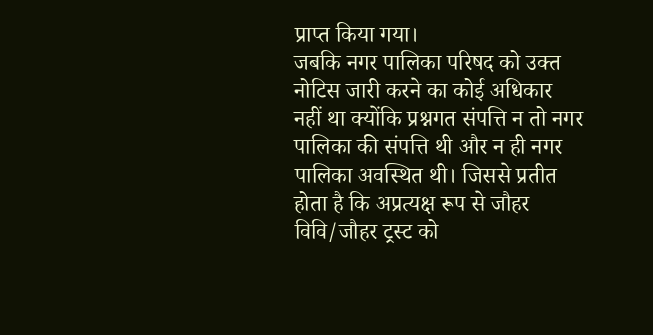प्राप्त किया गया।
जबकि नगर पालिका परिषद को उक्त नोटिस जारी करने का कोई अधिकार नहीं था क्योंकि प्रश्नगत संपत्ति न तो नगर पालिका की संपत्ति थी और न ही नगर पालिका अवस्थित थी। जिससे प्रतीत होता है कि अप्रत्यक्ष रूप से जौहर विवि/जौहर ट्रस्ट को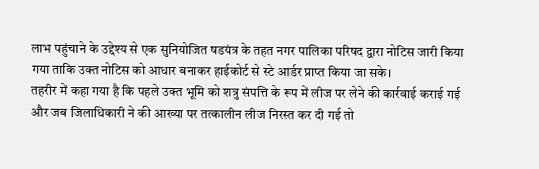लाभ पहुंचाने के उद्देश्य से एक सुनियोजित षडयंत्र के तहत नगर पालिका परिषद द्वारा नोटिस जारी किया गया ताकि उक्त नोटिस को आधार बनाकर हाईकोर्ट से स्टे आर्डर प्राप्त किया जा सके।
तहरीर में कहा गया है कि पहले उक्त भूमि को शत्रु संपत्ति के रूप में लीज पर लेने की कार्रवाई कराई गई और जब जिलाधिकारी ने की आख्या पर तत्कालीन लीज निरस्त कर दी गई तो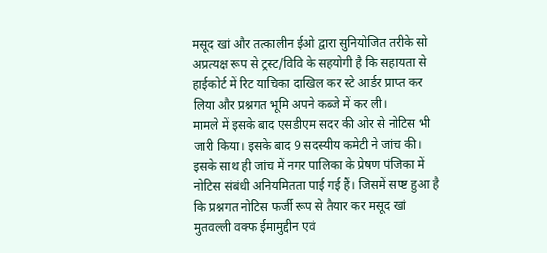मसूद खां और तत्कालीन ईओ द्वारा सुनियोजित तरीके सो अप्रत्यक्ष रूप से ट्रस्ट/विवि के सहयोगी है कि सहायता से हाईकोर्ट में रिट याचिका दाखिल कर स्टे आर्डर प्राप्त कर लिया और प्रश्नगत भूमि अपने कब्जे में कर ली।
मामले में इसके बाद एसडीएम सदर की ओर से नोटिस भी जारी किया। इसके बाद 9 सदस्यीय कमेटी ने जांच की। इसके साथ ही जांच में नगर पालिका के प्रेषण पंजिका में नोटिस संबंधी अनियमितता पाई गई हैं। जिसमें सप्ष्ट हुआ है कि प्रश्नगत नोटिस फर्जी रूप से तैयार कर मसूद खां मुतवल्ली वक्फ ईमामुद्दीन एवं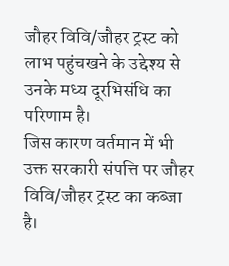जौहर विवि/जौहर ट्रस्ट को लाभ पहुंचखने के उद्देश्य से उनके मध्य दूरभिसंधि का परिणाम है।
जिस कारण वर्तमान में भी उक्त सरकारी संपत्ति पर जौहर विवि/जौहर ट्रस्ट का कब्जा है।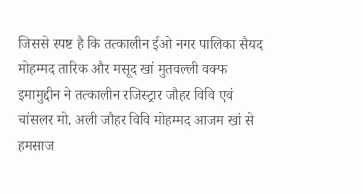जिससे स्पष्ट है कि तत्कालीन ईओ नगर पालिका सैयद मोहम्मद तारिक और मसूद खां मुतवल्ली वक्फ इमामुद्दीन ने तत्कालीन रजिस्ट्रार जौहर विवि एवं चांसलर मो. अली जौहर विवि मोहम्मद आजम खां से हमसाज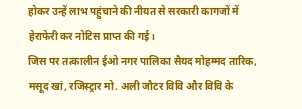होकर उन्हें लाभ पहुंचाने की नीयत से सरकारी कागजों में हेराफेरी कर नोटिस प्राप्त की गई।
जिस पर तत्कालीन ईओ नगर पालिका सैयद मोहम्मद तारिक, मसूद खां, रजिस्ट्रार मो. अली जौटर विवि और विवि के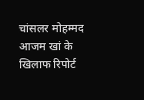चांसलर मोहम्मद आजम खां के खिलाफ रिपोर्ट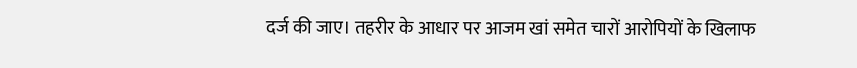दर्ज की जाए। तहरीर के आधार पर आजम खां समेत चारों आरोपियों के खिलाफ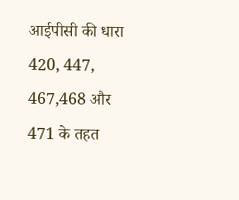आईपीसी की धारा 420, 447, 467,468 और 471 के तहत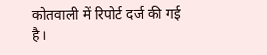कोतवाली में रिपोर्ट दर्ज की गई है।